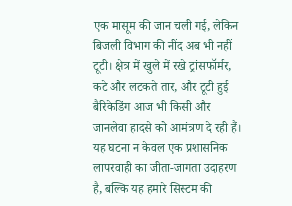एक मासूम की जान चली गई, लेकिन बिजली विभाग की नींद अब भी नहीं टूटी। क्षेत्र में खुले में रखे ट्रांसफॉर्मर, कटे और लटकते तार, और टूटी हुई बैरिकेडिंग आज भी किसी और जानलेवा हादसे को आमंत्रण दे रही हैं। यह घटना न केवल एक प्रशासनिक लापरवाही का जीता-जागता उदाहरण है, बल्कि यह हमारे सिस्टम की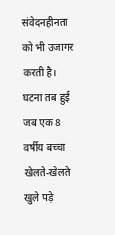संवेदनहीनता को भी उजागर करती है।
घटना तब हुई जब एक 8 वर्षीय बच्चा खेलते-खेलते खुले पड़े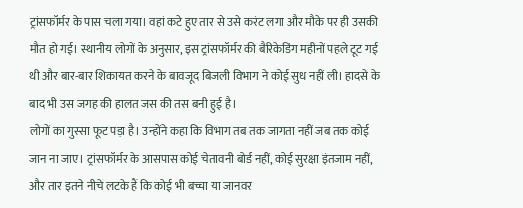ट्रांसफॉर्मर के पास चला गया। वहां कटे हुए तार से उसे करंट लगा और मौके पर ही उसकी मौत हो गई। स्थानीय लोगों के अनुसार, इस ट्रांसफॉर्मर की बैरिकेडिंग महीनों पहले टूट गई थी और बार-बार शिकायत करने के बावजूद बिजली विभाग ने कोई सुध नहीं ली। हादसे के बाद भी उस जगह की हालत जस की तस बनी हुई है।
लोगों का गुस्सा फूट पड़ा है। उन्होंने कहा कि विभाग तब तक जागता नहीं जब तक कोई जान ना जाए। ट्रांसफॉर्मर के आसपास कोई चेतावनी बोर्ड नहीं, कोई सुरक्षा इंतजाम नहीं, और तार इतने नीचे लटके हैं कि कोई भी बच्चा या जानवर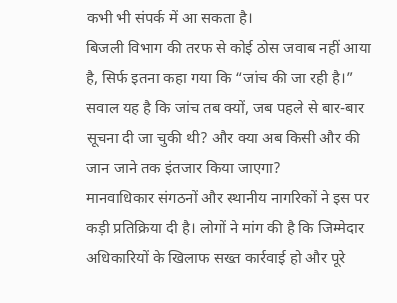कभी भी संपर्क में आ सकता है।
बिजली विभाग की तरफ से कोई ठोस जवाब नहीं आया है, सिर्फ इतना कहा गया कि “जांच की जा रही है।” सवाल यह है कि जांच तब क्यों, जब पहले से बार-बार सूचना दी जा चुकी थी? और क्या अब किसी और की जान जाने तक इंतजार किया जाएगा?
मानवाधिकार संगठनों और स्थानीय नागरिकों ने इस पर कड़ी प्रतिक्रिया दी है। लोगों ने मांग की है कि जिम्मेदार अधिकारियों के खिलाफ सख्त कार्रवाई हो और पूरे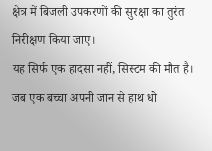क्षेत्र में बिजली उपकरणों की सुरक्षा का तुरंत निरीक्षण किया जाए।
यह सिर्फ एक हादसा नहीं, सिस्टम की मौत है। जब एक बच्चा अपनी जान से हाथ धो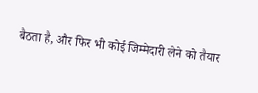बैठता है, और फिर भी कोई जिम्मेदारी लेने को तैयार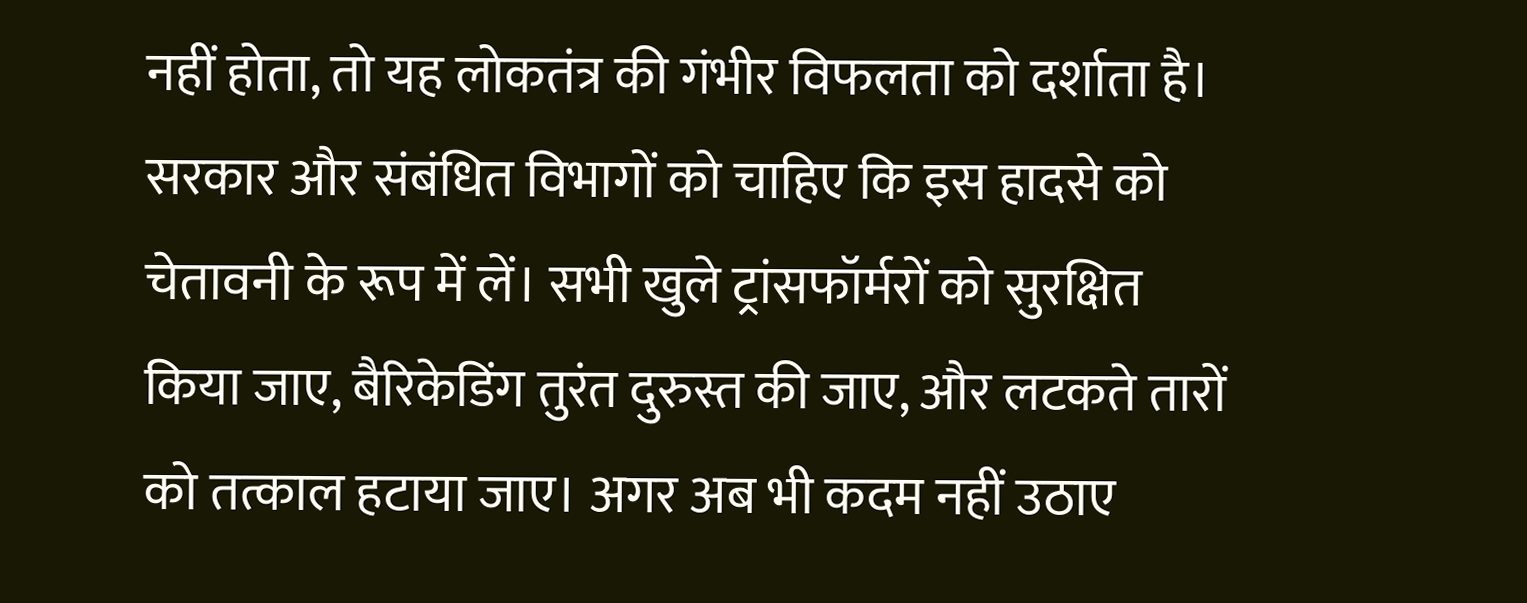नहीं होता, तो यह लोकतंत्र की गंभीर विफलता को दर्शाता है।
सरकार और संबंधित विभागों को चाहिए कि इस हादसे को चेतावनी के रूप में लें। सभी खुले ट्रांसफॉर्मरों को सुरक्षित किया जाए, बैरिकेडिंग तुरंत दुरुस्त की जाए, और लटकते तारों को तत्काल हटाया जाए। अगर अब भी कदम नहीं उठाए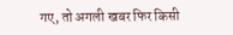गए, तो अगली खबर फिर किसी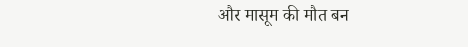और मासूम की मौत बन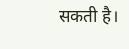सकती है।